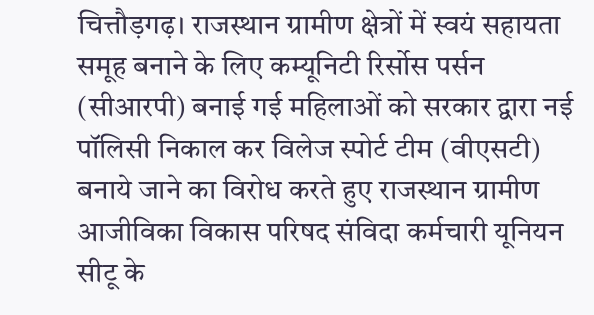चित्तौड़गढ़। राजस्थान ग्रामीण क्षेत्रों में स्वयं सहायता समूह बनाने के लिए कम्यूनिटी रिर्सोस पर्सन (सीआरपी) बनाई गई महिलाओं को सरकार द्वारा नई पॉलिसी निकाल कर विलेज स्पोर्ट टीम (वीएसटी) बनाये जाने का विरोध करते हुए राजस्थान ग्रामीण आजीविका विकास परिषद संविदा कर्मचारी यूनियन सीटू के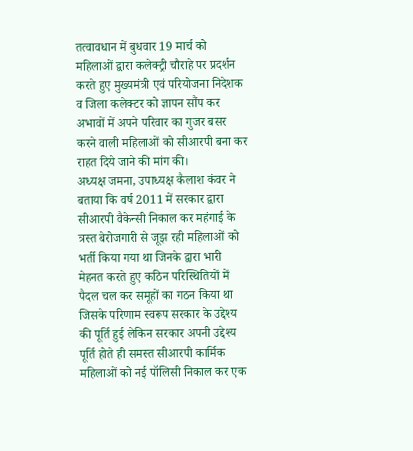तत्वावधान में बुधवार 19 मार्च को महिलाओं द्वारा कलेक्ट्री चौराहे पर प्रदर्शन करते हुए मुख्यमंत्री एवं परियोजना निदेशक व जिला कलेक्टर को ज्ञापन सौंप कर अभावों में अपने परिवार का गुजर बसर करने वाली महिलाओं को सीआरपी बना कर राहत दिये जाने की मांग की।
अध्यक्ष जमना, उपाध्यक्ष कैलाश कंवर ने बताया कि वर्ष 2011 में सरकार द्वारा सीआरपी वैकेन्सी निकाल कर महंगाई के त्रस्त बेरोजगारी से जूझ रही महिलाओं को भर्ती किया गया था जिनके द्वारा भारी मेहनत करते हुए कठिन परिस्थितियों में पैदल चल कर समूहों का गठन किया था जिसके परिणाम स्वरूप सरकार के उद्देश्य की पूर्ति हुई लेकिन सरकार अपनी उद्देश्य पूर्ति होते ही समस्त सीआरपी कार्मिक महिलाओं को नई पॉलिसी निकाल कर एक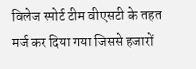विलेज स्पोर्ट टीम वीएसटी के तहत मर्ज कर दिया गया जिससे हजारों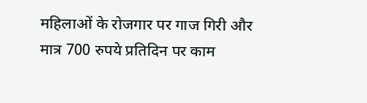महिलाओं के रोजगार पर गाज गिरी और मात्र 700 रुपये प्रतिदिन पर काम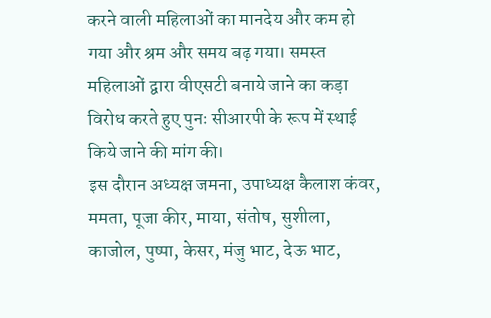करने वाली महिलाओं का मानदेय और कम हो गया और श्रम और समय बढ़ गया। समस्त महिलाओं द्वारा वीएसटी बनाये जाने का कड़ा विरोध करते हुए पुनः सीआरपी के रूप में स्थाई किये जाने की मांग की।
इस दौरान अध्यक्ष जमना, उपाध्यक्ष कैलाश कंवर, ममता, पूजा कीर, माया, संतोष, सुशीला, काजोल, पुष्पा, केसर, मंजु भाट, देऊ भाट,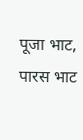पूजा भाट, पारस भाट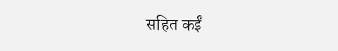सहित कईं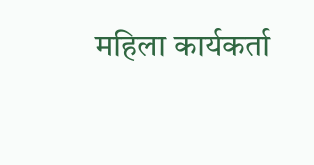महिला कार्यकर्ता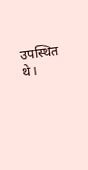उपस्थित थे।